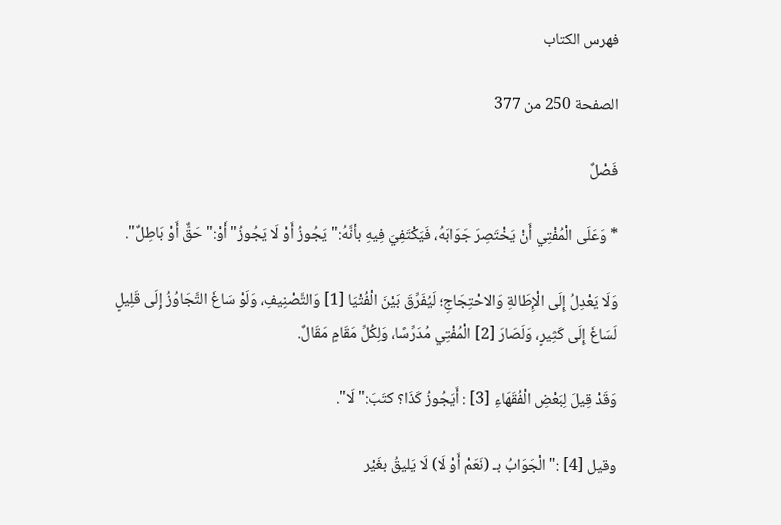فهرس الكتاب

الصفحة 250 من 377

فَصْلٌ

* وَعَلَى الْمُفْتِي أَنْ يَخْتَصِرَ جَوَابَهُ، فَيَكْتَفِيَ فِيهِ بأنَّهُ:"يَجُوزُ أَوْ لَا يَجُوزُ"أَوْ:"حَقٌّ أَوْ بَاطِلٌ".

وَلَا يَعْدِلُ إِلَى الْإِطَالةِ وَالاحْتِجَاجِ؛ لَيُفَرِّقَ بَيْنَ الْفُتْيَا [1] وَالتَّصْنِيفِ، وَلَوْ سَاغَ التَّجَاوُزُ إِلَى قَلِيلٍ لَسَاغَ إِلَى كَثِيرٍ، وَلَصَارَ [2] الْمُفْتِي مُدَرِّسًا، وَلِكُلِّ مَقَامٍ مَقَالٌ.

وَقَدْ قِيلَ لِبَعْضِ الْفُقَهَاءِ [3] : أَيَجُوزُ كَذَا؟ كتَبَ:"لَا".

وقيل [4] :"الْجَوَابُ بـ (نَعَمْ أَوْ لَا) لَا يَليقُ بغَيْر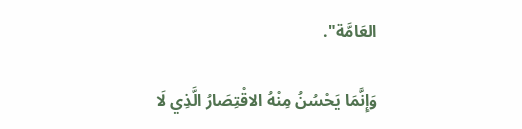العَامَّة".

وَإِنَّمَا يَحْسُنُ مِنْهُ الاقْتِصَارُ الَّذِي لَا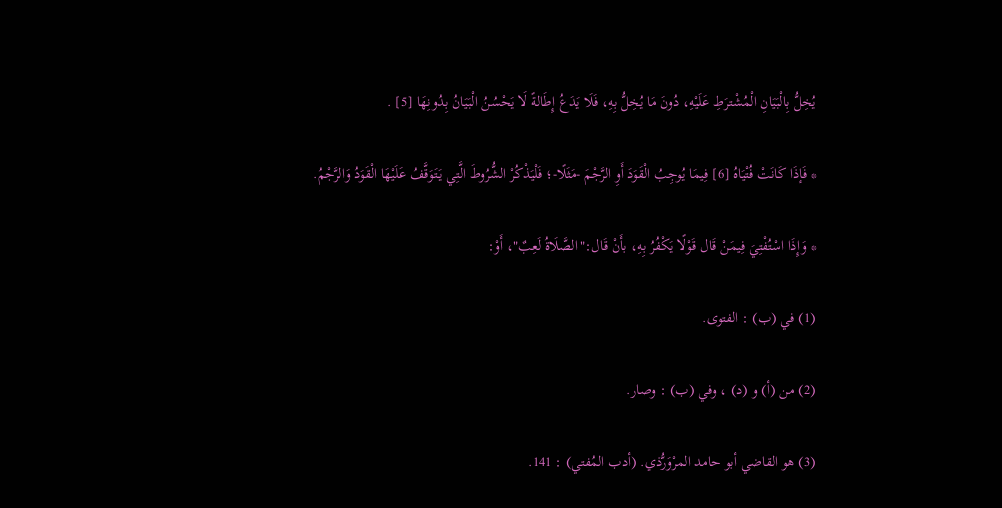يُخِلُّ بِالْبَيَانِ الْمُشْترَطِ عَلَيْهِ، دُونَ مَا يُخِلُّ بِهِ، فَلَا يَدَعُ إِطَالةً لَا يَحْسُنُ الْبَيَانُ بِدُونِهَا [5] .

* فَإذَا كَانَتْ فُتْيَاهُ [6] فِيمَا يُوجِبُ الْقَوَدَ أَوِ الرَّجْمَ -مَثَلًا-؛ فَلْيَذْكُرْ الشُّرُوطَ الَّتِي يَتَوَقَّفُ عَلَيْهَا الْقَوَدُ وَالرَّجْمُ.

* وَإِذَا اسْتُفْتِيَ فِيمَنْ قَال قَوْلًا يَكْفُرُ بِهِ، بأَنْ قَال:"الصَّلَاةُ لَعِبٌ"، أَوْ:

(1) في (ب) : الفتوى.

(2) من (أ) و (د) ، وفي (ب) : وصار.

(3) هو القاضي أبو حامد المرْوَرُّذي. (أدب المُفتي) : 141.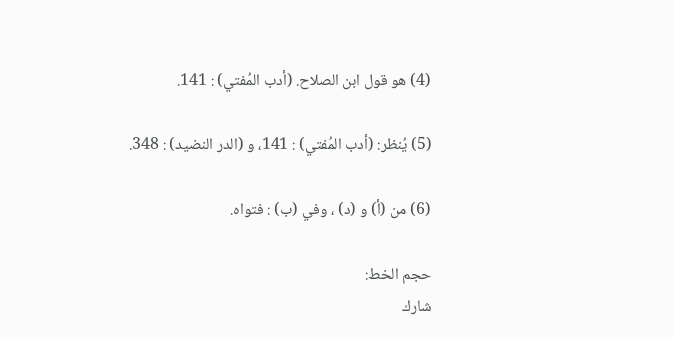(4) هو قول ابن الصلاح. (أدب المُفتي) : 141.

(5) يُنظر: (أدب المُفتي) : 141، و (الدر النضيد) : 348.

(6) من (أ) و (د) ، وفي (ب) : فتواه.

حجم الخط:
شارك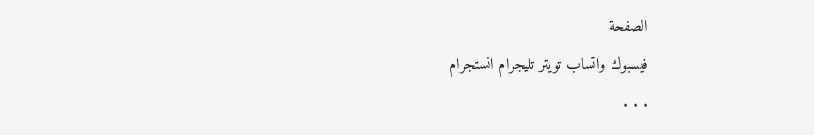الصفحة
فيسبوك واتساب تويتر تليجرام انستجرام
. . .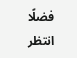فضلًا انتظر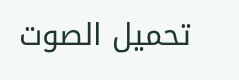تحميل الصوت